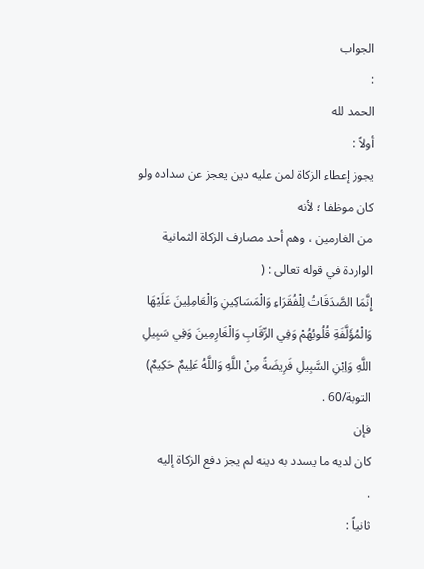الجواب
:
الحمد لله
أولاً :
يجوز إعطاء الزكاة لمن عليه دين يعجز عن سداده ولو كان موظفا ؛ لأنه
من الغارمين ، وهم أحد مصارف الزكاة الثمانية الواردة في قوله تعالى : (
إِنَّمَا الصَّدَقَاتُ لِلْفُقَرَاءِ وَالْمَسَاكِينِ وَالْعَامِلِينَ عَلَيْهَا
وَالْمُؤَلَّفَةِ قُلُوبُهُمْ وَفِي الرِّقَابِ وَالْغَارِمِينَ وَفِي سَبِيلِ
اللَّهِ وَاِبْنِ السَّبِيلِ فَرِيضَةً مِنْ اللَّهِ وَاللَّهُ عَلِيمٌ حَكِيمٌ)
التوبة/60 .
فإن
كان لديه ما يسدد به دينه لم يجز دفع الزكاة إليه
.
ثانياً :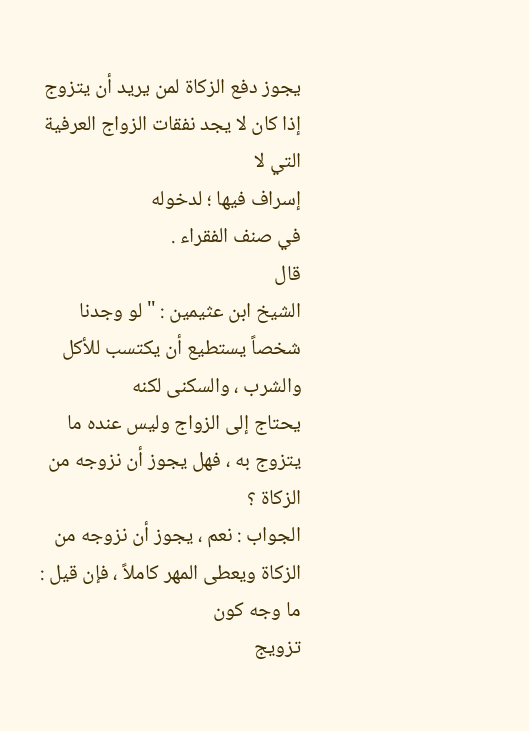يجوز دفع الزكاة لمن يريد أن يتزوج إذا كان لا يجد نفقات الزواج العرفية التي لا
إسراف فيها ؛ لدخوله
في صنف الفقراء .
قال
الشيخ ابن عثيمين : " لو وجدنا شخصاً يستطيع أن يكتسب للأكل والشرب ، والسكنى لكنه
يحتاج إلى الزواج وليس عنده ما يتزوج به ، فهل يجوز أن نزوجه من الزكاة ؟
الجواب : نعم ، يجوز أن نزوجه من الزكاة ويعطى المهر كاملاً ، فإن قيل : ما وجه كون
تزويج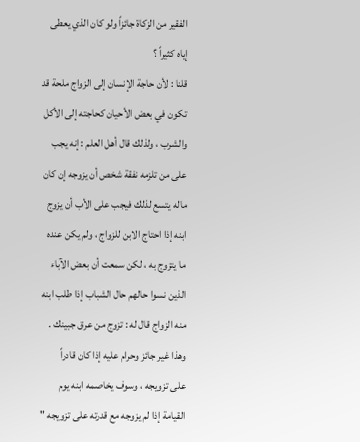الفقير من الزكاة جائزاً ولو كان الذي يعطى إياه كثيراً ؟
قلنا : لأن حاجة الإنسان إلى الزواج ملحة قد تكون في بعض الأحيان كحاجته إلى الأكل
والشرب ، ولذلك قال أهل العلم : إنه يجب على من تلزمه نفقة شخص أن يزوجه إن كان
ماله يتسع لذلك فيجب على الأب أن يزوج ابنه إذا احتاج الابن للزواج ، ولم يكن عنده
ما يتزوج به ، لكن سمعت أن بعض الآباء الذين نسوا حالهم حال الشباب إذا طلب ابنه
منه الزواج قال له : تزوج من عرق جبينك . وهذا غير جائز وحرام عليه إذا كان قادراً
على تزويجه ، وسوف يخاصمه ابنه يوم القيامة إذا لم يزوجه مع قدرته على تزويجه "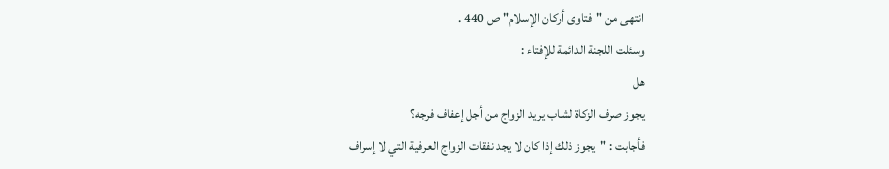انتهى من "فتاوى أركان الإسلام" ص 440 .
وسئلت اللجنة الدائمة للإفتاء :
هل
يجوز صرف الزكاة لشاب يريد الزواج من أجل إعفاف فرجه؟
فأجابت : "يجوز ذلك إذا كان لا يجد نفقات الزواج العرفية التي لا إسراف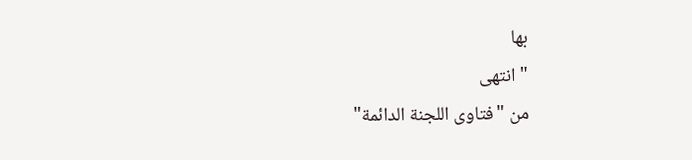بها
" انتهى
من "فتاوى اللجنة الدائمة"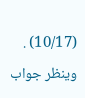(10/17) .
وينظر جواب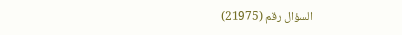السؤال رقم (21975)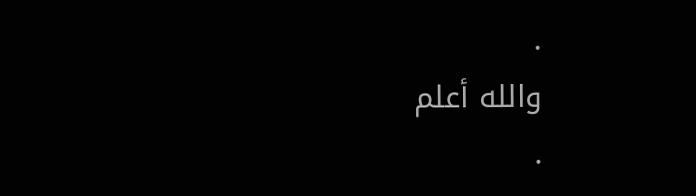.
والله أعلم
.